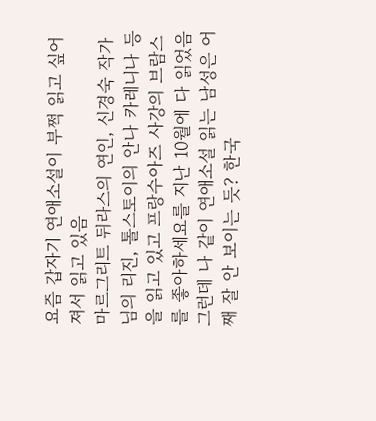요즘 갑자기 연애소설이 부쩍 읽고 싶어져서 읽고 있음
마르그리트 뒤라스의 연인, 신경숙 작가 님의 리진, 톨스토이의 안나 카레니나 등을 읽고 있고 프랑수아즈 사강의 브람스를 좋아하세요를 지난 10월에 다 읽었음
그런데 나 같이 연애소설 읽는 남성은 어째 잘 안 보이는 듯? 한국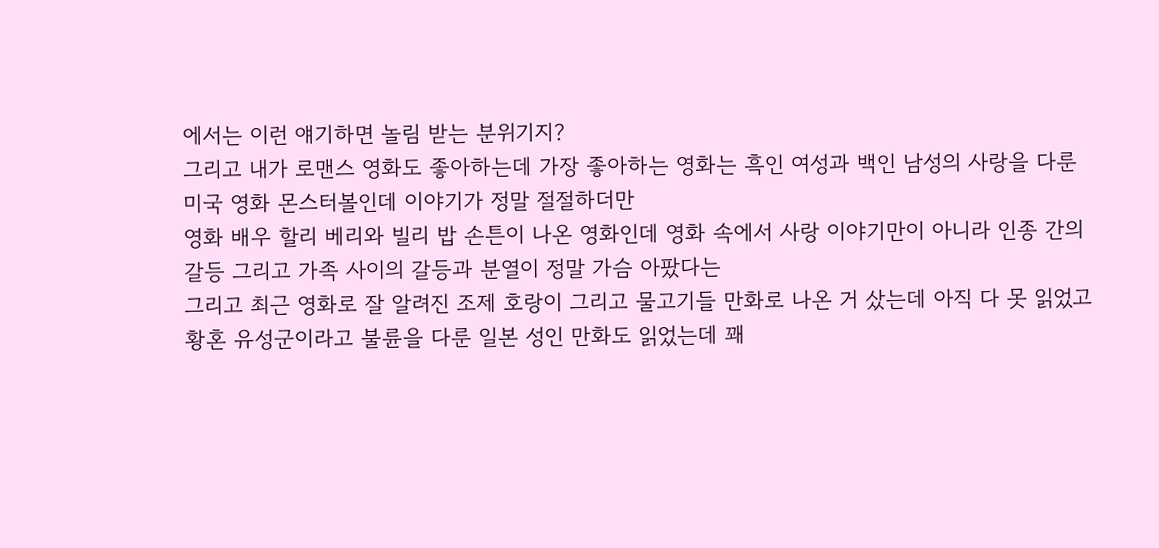에서는 이런 얘기하면 놀림 받는 분위기지?
그리고 내가 로맨스 영화도 좋아하는데 가장 좋아하는 영화는 흑인 여성과 백인 남성의 사랑을 다룬 미국 영화 몬스터볼인데 이야기가 정말 절절하더만
영화 배우 할리 베리와 빌리 밥 손튼이 나온 영화인데 영화 속에서 사랑 이야기만이 아니라 인종 간의 갈등 그리고 가족 사이의 갈등과 분열이 정말 가슴 아팠다는
그리고 최근 영화로 잘 알려진 조제 호랑이 그리고 물고기들 만화로 나온 거 샀는데 아직 다 못 읽었고
황혼 유성군이라고 불륜을 다룬 일본 성인 만화도 읽었는데 꽤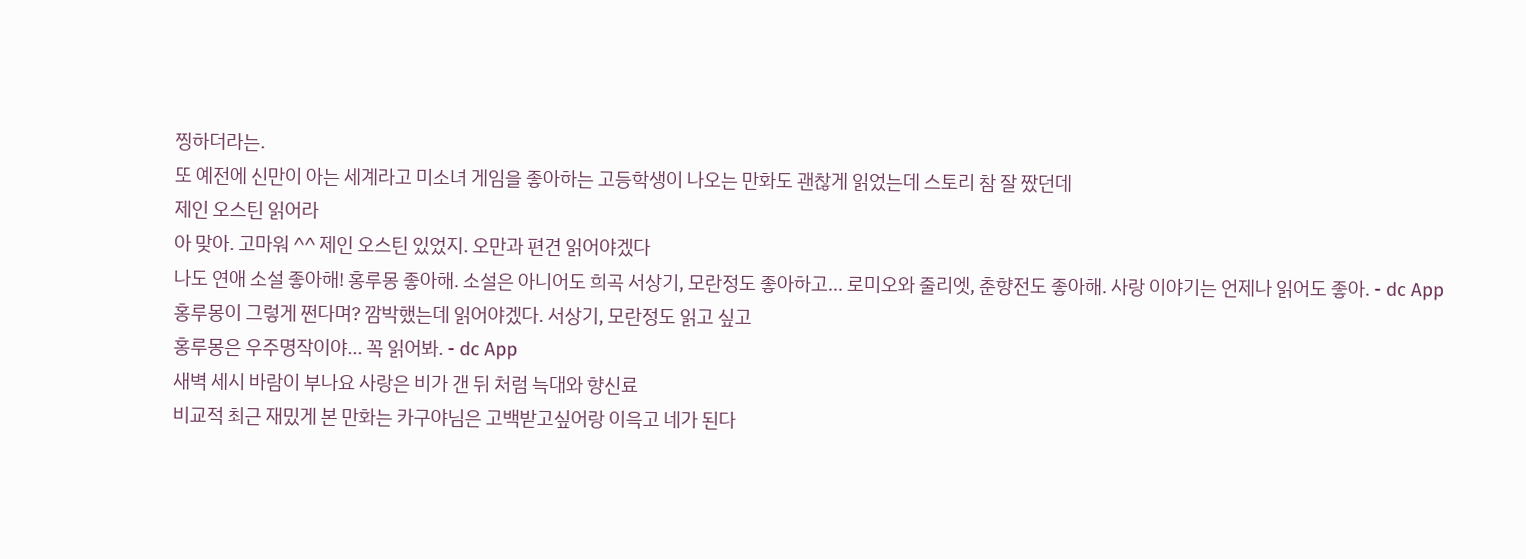찡하더라는.
또 예전에 신만이 아는 세계라고 미소녀 게임을 좋아하는 고등학생이 나오는 만화도 괜찮게 읽었는데 스토리 참 잘 짰던데
제인 오스틴 읽어라
아 맞아. 고마워 ^^ 제인 오스틴 있었지. 오만과 편견 읽어야겠다
나도 연애 소설 좋아해! 홍루몽 좋아해. 소설은 아니어도 희곡 서상기, 모란정도 좋아하고... 로미오와 줄리엣, 춘향전도 좋아해. 사랑 이야기는 언제나 읽어도 좋아. - dc App
홍루몽이 그렇게 쩐다며? 깜박했는데 읽어야겠다. 서상기, 모란정도 읽고 싶고
홍루몽은 우주명작이야... 꼭 읽어봐. - dc App
새벽 세시 바람이 부나요 사랑은 비가 갠 뒤 처럼 늑대와 향신료
비교적 최근 재밌게 본 만화는 카구야님은 고백받고싶어랑 이윽고 네가 된다